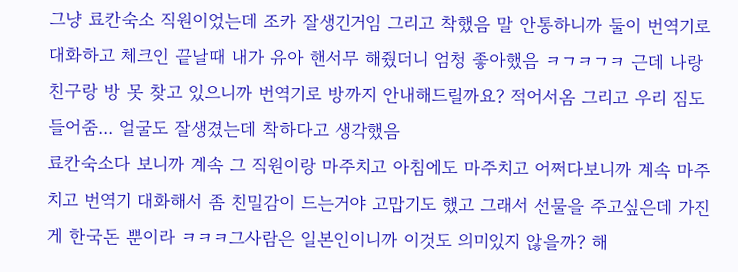그냥 료칸숙소 직원이었는데 조카 잘생긴거임 그리고 착했음 말 안통하니까 둘이 번역기로 대화하고 체크인 끝날때 내가 유아 핸서무 해줬더니 엄청 좋아했음 ㅋㄱㅋㄱㅋ 근데 나랑 친구랑 방 못 찾고 있으니까 번역기로 방까지 안내해드릴까요? 적어서옴 그리고 우리 짐도 들어줌... 얼굴도 잘생겼는데 착하다고 생각했음
료칸숙소다 보니까 계속 그 직원이랑 마주치고 아침에도 마주치고 어쩌다보니까 계속 마주치고 번역기 대화해서 좀 친밀감이 드는거야 고맙기도 했고 그래서 선물을 주고싶은데 가진게 한국돈 뿐이라 ㅋㅋㅋ그사람은 일본인이니까 이것도 의미있지 않을까? 해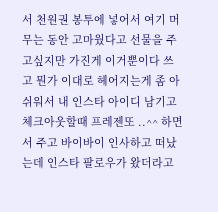서 천원권 봉투에 넣어서 여기 머무는 동안 고마웠다고 선물을 주고싶지만 가진게 이거뿐이다 쓰고 뭔가 이대로 헤어지는게 좀 아쉬워서 내 인스타 아이디 남기고 체크아웃할때 프레젠또 ..^^ 하면서 주고 바이바이 인사하고 떠났는데 인스타 팔로우가 왔더라고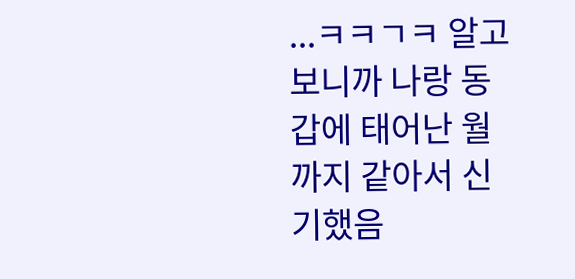...ㅋㅋㄱㅋ 알고보니까 나랑 동갑에 태어난 월까지 같아서 신기했음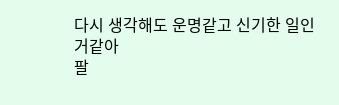다시 생각해도 운명같고 신기한 일인거같아
팔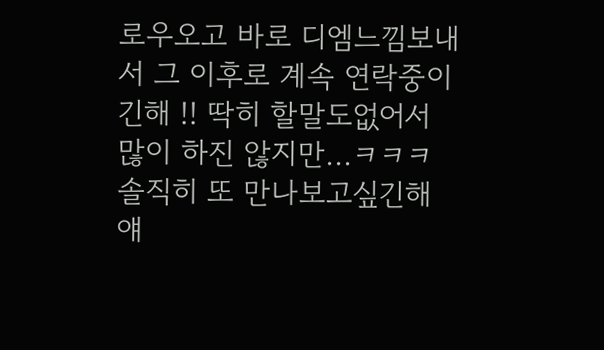로우오고 바로 디엠느낌보내서 그 이후로 계속 연락중이긴해 !! 딱히 할말도없어서 많이 하진 않지만...ㅋㅋㅋ솔직히 또 만나보고싶긴해 얘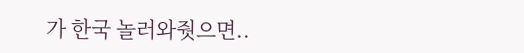가 한국 놀러와줫으면..